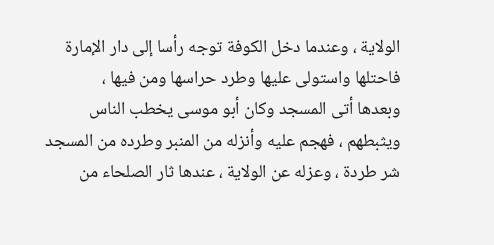الولاية ، وعندما دخل الكوفة توجه رأسا إلى دار الإمارة
فاحتلها واستولى عليها وطرد حراسها ومن فيها ،
وبعدها أتى المسجد وكان أبو موسى يخطب الناس
ويثبطهم ، فهجم عليه وأنزله من المنبر وطرده من المسجد
شر طردة ، وعزله عن الولاية ، عندها ثار الصلحاء من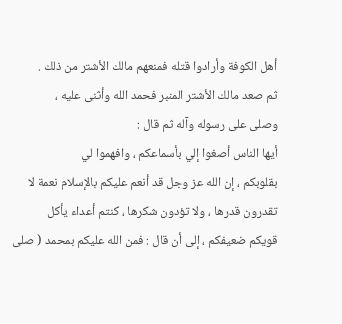أهل الكوفة وأرادوا قتله فمنعهم مالك الأشتر من ذلك .
ثم صعد مالك الأشتر المنبر فحمد الله وأثنى عليه ،
وصلى على رسوله وآله ثم قال :
أيها الناس أصغوا إلي بأسماعكم ، وافهموا لي
بقلوبكم ، إن الله عز وجل قد أنعم عليكم بالإسلام نعمة لا
تقدرون قدرها ، ولا تؤدون شكرها ، كنتم أعداء يأكل
قويكم ضعيفكم ، إلى أن قال : فمن الله عليكم بمحمد ( صلى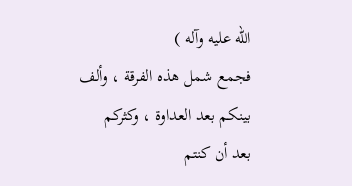الله عليه وآله )
فجمع شمل هذه الفرقة ، وألف بينكم بعد العداوة ، وكثركم
بعد أن كنتم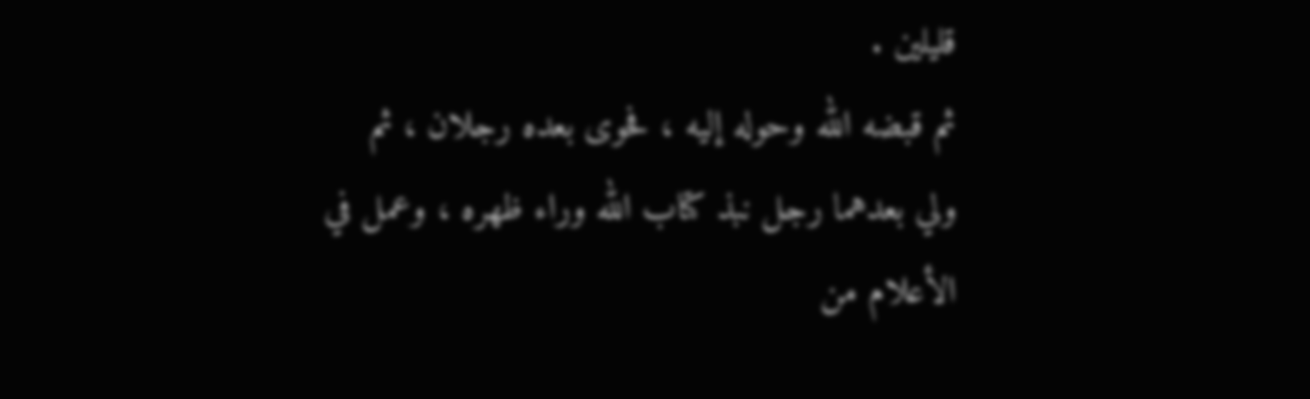قليلين .
ثم قبضه الله وحوله إليه ، فحوى بعده رجلان ، ثم
ولي بعدهما رجل نبذ كتاب الله وراء ظهره ، وعمل في
الأعلام من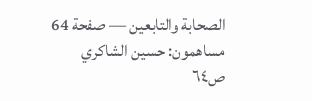الصحابة والتابعين — صفحة 64
مساهمون: حسين الشاكري
ص٦٤